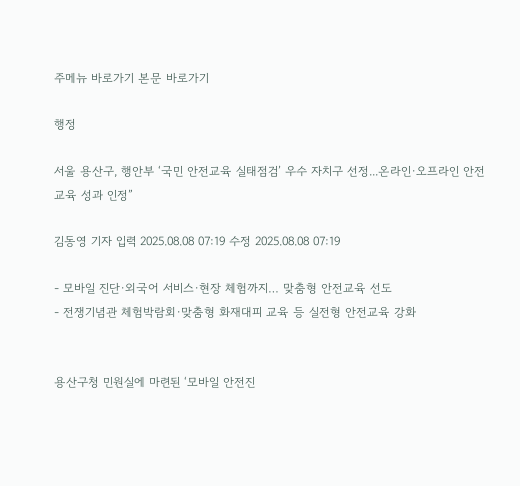주메뉴 바로가기 본문 바로가기

행정

서울 용산구, 행안부 ‘국민 안전교육 실태점검’ 우수 자치구 선정...온라인·오프라인 안전 교육 성과 인정”

김동영 기자 입력 2025.08.08 07:19 수정 2025.08.08 07:19

- 모바일 진단·외국어 서비스·현장 체험까지… 맞춤형 안전교육 선도
- 전쟁기념관 체험박람회·맞춤형 화재대피 교육 등 실전형 안전교육 강화


용산구청 민원실에 마련된 ‘모바일 안전진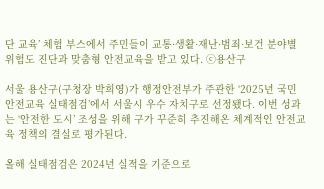단 교육’ 체험 부스에서 주민들이 교통·생활·재난·범죄·보건 분야별 위험도 진단과 맞춤형 안전교육을 받고 있다. ⓒ용산구

서울 용산구(구청장 박희영)가 행정안전부가 주관한 ‘2025년 국민 안전교육 실태점검’에서 서울시 우수 자치구로 선정됐다. 이번 성과는 ‘안전한 도시’ 조성을 위해 구가 꾸준히 추진해온 체계적인 안전교육 정책의 결실로 평가된다.

올해 실태점검은 2024년 실적을 기준으로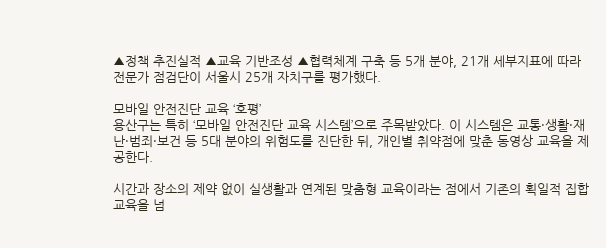▲정책 추진실적 ▲교육 기반조성 ▲협력체계 구축 등 5개 분야, 21개 세부지표에 따라 전문가 점검단이 서울시 25개 자치구를 평가했다.

모바일 안전진단 교육 ‘호평’
용산구는 특히 ‘모바일 안전진단 교육 시스템’으로 주목받았다. 이 시스템은 교통·생활·재난·범죄·보건 등 5대 분야의 위험도를 진단한 뒤, 개인별 취약점에 맞춘 동영상 교육을 제공한다.

시간과 장소의 제약 없이 실생활과 연계된 맞춤형 교육이라는 점에서 기존의 획일적 집합교육을 넘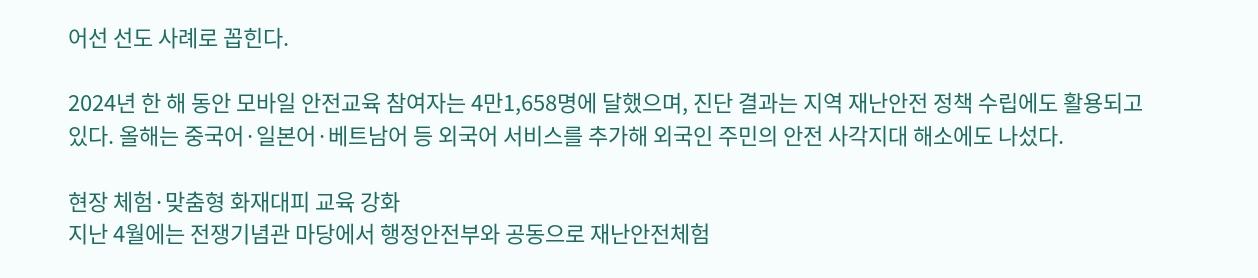어선 선도 사례로 꼽힌다.

2024년 한 해 동안 모바일 안전교육 참여자는 4만1,658명에 달했으며, 진단 결과는 지역 재난안전 정책 수립에도 활용되고 있다. 올해는 중국어·일본어·베트남어 등 외국어 서비스를 추가해 외국인 주민의 안전 사각지대 해소에도 나섰다.

현장 체험·맞춤형 화재대피 교육 강화
지난 4월에는 전쟁기념관 마당에서 행정안전부와 공동으로 재난안전체험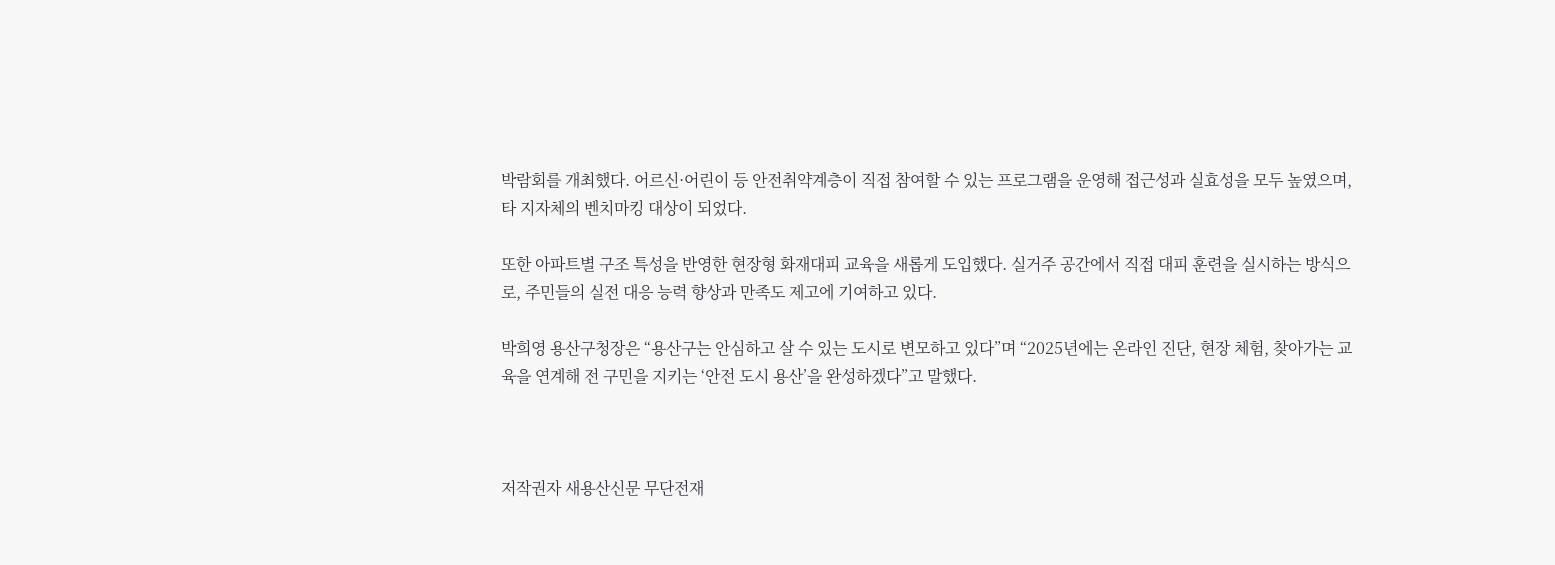박람회를 개최했다. 어르신·어린이 등 안전취약계층이 직접 참여할 수 있는 프로그램을 운영해 접근성과 실효성을 모두 높였으며, 타 지자체의 벤치마킹 대상이 되었다.

또한 아파트별 구조 특성을 반영한 현장형 화재대피 교육을 새롭게 도입했다. 실거주 공간에서 직접 대피 훈련을 실시하는 방식으로, 주민들의 실전 대응 능력 향상과 만족도 제고에 기여하고 있다.

박희영 용산구청장은 “용산구는 안심하고 살 수 있는 도시로 변모하고 있다”며 “2025년에는 온라인 진단, 현장 체험, 찾아가는 교육을 연계해 전 구민을 지키는 ‘안전 도시 용산’을 완성하겠다”고 말했다.



저작권자 새용산신문 무단전재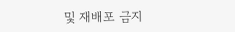및 재배포 금지